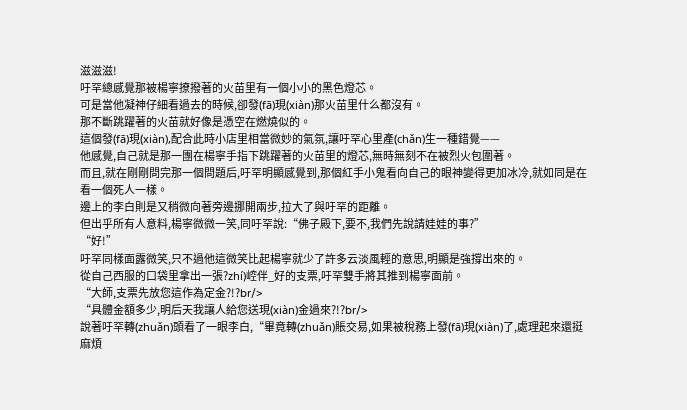滋滋滋!
吁罕總感覺那被楊寧撩撥著的火苗里有一個小小的黑色燈芯。
可是當他凝神仔細看過去的時候,卻發(fā)現(xiàn)那火苗里什么都沒有。
那不斷跳躍著的火苗就好像是憑空在燃燒似的。
這個發(fā)現(xiàn),配合此時小店里相當微妙的氣氛,讓吁罕心里產(chǎn)生一種錯覺——
他感覺,自己就是那一團在楊寧手指下跳躍著的火苗里的燈芯,無時無刻不在被烈火包圍著。
而且,就在剛剛問完那一個問題后,吁罕明顯感覺到,那個紅手小鬼看向自己的眼神變得更加冰冷,就如同是在看一個死人一樣。
邊上的李白則是又稍微向著旁邊挪開兩步,拉大了與吁罕的距離。
但出乎所有人意料,楊寧微微一笑,同吁罕說:“佛子殿下,要不,我們先說請娃娃的事?”
“好!”
吁罕同樣面露微笑,只不過他這微笑比起楊寧就少了許多云淡風輕的意思,明顯是強撐出來的。
從自己西服的口袋里拿出一張?zhí)崆伴_好的支票,吁罕雙手將其推到楊寧面前。
“大師,支票先放您這作為定金?!?br/>
“具體金額多少,明后天我讓人給您送現(xiàn)金過來?!?br/>
說著吁罕轉(zhuǎn)頭看了一眼李白,“畢竟轉(zhuǎn)賬交易,如果被稅務上發(fā)現(xiàn)了,處理起來還挺麻煩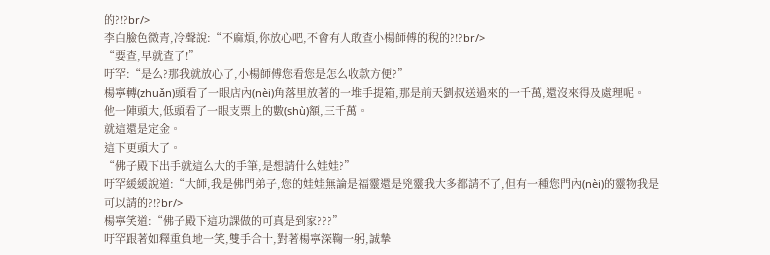的?!?br/>
李白臉色微青,冷聲說:“不麻煩,你放心吧,不會有人敢查小楊師傅的稅的?!?br/>
“要查,早就查了!”
吁罕:“是么?那我就放心了,小楊師傅您看您是怎么收款方便?”
楊寧轉(zhuǎn)頭看了一眼店內(nèi)角落里放著的一堆手提箱,那是前天劉叔送過來的一千萬,還沒來得及處理呢。
他一陣頭大,低頭看了一眼支票上的數(shù)額,三千萬。
就這還是定金。
這下更頭大了。
“佛子殿下出手就這么大的手筆,是想請什么娃娃?”
吁罕緩緩說道:“大師,我是佛門弟子,您的娃娃無論是福靈還是兇靈我大多都請不了,但有一種您門內(nèi)的靈物我是可以請的?!?br/>
楊寧笑道:“佛子殿下這功課做的可真是到家???”
吁罕跟著如釋重負地一笑,雙手合十,對著楊寧深鞠一躬,誠摯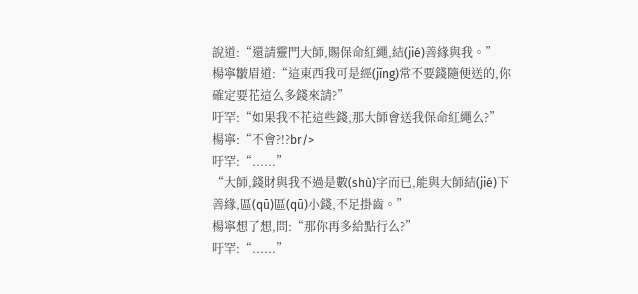說道:“還請靈門大師,賜保命紅繩,結(jié)善緣與我。”
楊寧皺眉道:“這東西我可是經(jīng)常不要錢隨便送的,你確定要花這么多錢來請?”
吁罕:“如果我不花這些錢,那大師會送我保命紅繩么?”
楊寧:“不會?!?br/>
吁罕:“......”
“大師,錢財與我不過是數(shù)字而已,能與大師結(jié)下善緣,區(qū)區(qū)小錢,不足掛齒。”
楊寧想了想,問:“那你再多給點行么?”
吁罕:“......”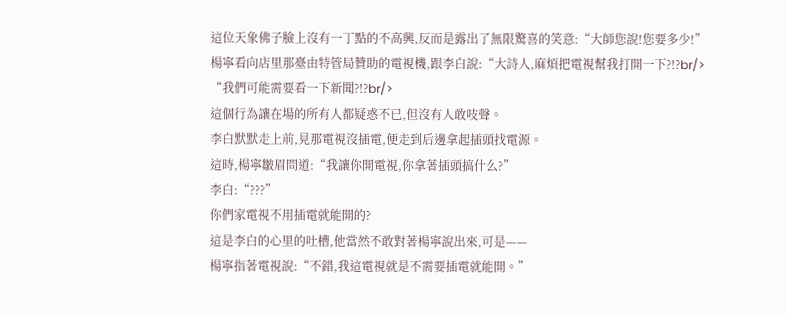這位天象佛子臉上沒有一丁點的不高興,反而是露出了無限驚喜的笑意:“大師您說!您要多少!”
楊寧看向店里那臺由特管局贊助的電視機,跟李白說:“大詩人,麻煩把電視幫我打開一下?!?br/>
“我們可能需要看一下新聞?!?br/>
這個行為讓在場的所有人都疑惑不已,但沒有人敢吱聲。
李白默默走上前,見那電視沒插電,便走到后邊拿起插頭找電源。
這時,楊寧皺眉問道:“我讓你開電視,你拿著插頭搞什么?”
李白:“???”
你們家電視不用插電就能開的?
這是李白的心里的吐槽,他當然不敢對著楊寧說出來,可是——
楊寧指著電視說:“不錯,我這電視就是不需要插電就能開。”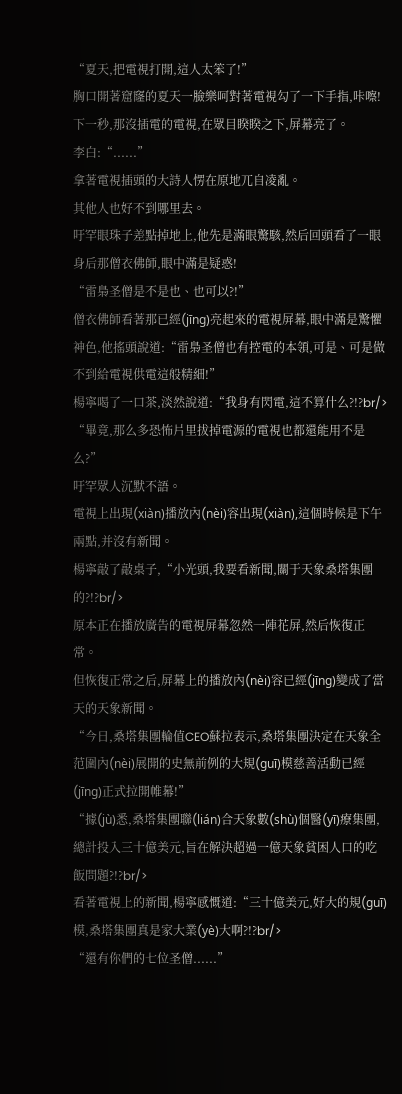“夏天,把電視打開,這人太笨了!”
胸口開著窟窿的夏天一臉樂呵對著電視勾了一下手指,咔嚓!
下一秒,那沒插電的電視,在眾目睽睽之下,屏幕亮了。
李白:“......”
拿著電視插頭的大詩人愣在原地兀自凌亂。
其他人也好不到哪里去。
吁罕眼珠子差點掉地上,他先是滿眼驚駭,然后回頭看了一眼身后那僧衣佛師,眼中滿是疑惑!
“雷梟圣僧是不是也、也可以?!”
僧衣佛師看著那已經(jīng)亮起來的電視屏幕,眼中滿是驚懼神色,他搖頭說道:“雷梟圣僧也有控電的本領,可是、可是做不到給電視供電這般精細!”
楊寧喝了一口茶,淡然說道:“我身有閃電,這不算什么?!?br/>
“畢竟,那么多恐怖片里拔掉電源的電視也都還能用不是么?”
吁罕眾人沉默不語。
電視上出現(xiàn)播放內(nèi)容出現(xiàn),這個時候是下午兩點,并沒有新聞。
楊寧敲了敲桌子,“小光頭,我要看新聞,關于天象桑塔集團的?!?br/>
原本正在播放廣告的電視屏幕忽然一陣花屏,然后恢復正常。
但恢復正常之后,屏幕上的播放內(nèi)容已經(jīng)變成了當天的天象新聞。
“今日,桑塔集團輪值CEO蘇拉表示,桑塔集團決定在天象全范圍內(nèi)展開的史無前例的大規(guī)模慈善活動已經(jīng)正式拉開帷幕!”
“據(jù)悉,桑塔集團聯(lián)合天象數(shù)個醫(yī)療集團,總計投入三十億美元,旨在解決超過一億天象貧困人口的吃飯問題?!?br/>
看著電視上的新聞,楊寧感慨道:“三十億美元,好大的規(guī)模,桑塔集團真是家大業(yè)大啊?!?br/>
“還有你們的七位圣僧......”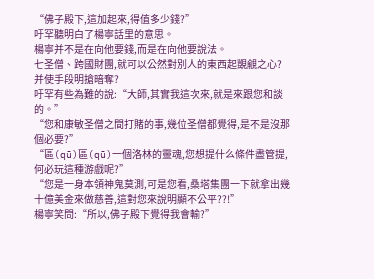“佛子殿下,這加起來,得值多少錢?”
吁罕聽明白了楊寧話里的意思。
楊寧并不是在向他要錢,而是在向他要說法。
七圣僧、跨國財團,就可以公然對別人的東西起覬覦之心?
并使手段明搶暗奪?
吁罕有些為難的說:“大師,其實我這次來,就是來跟您和談的。”
“您和康敏圣僧之間打賭的事,幾位圣僧都覺得,是不是沒那個必要?”
“區(qū)區(qū)一個洛林的靈魂,您想提什么條件盡管提,何必玩這種游戲呢?”
“您是一身本領神鬼莫測,可是您看,桑塔集團一下就拿出幾十億美金來做慈善,這對您來說明顯不公平??!”
楊寧笑問:“所以,佛子殿下覺得我會輸?”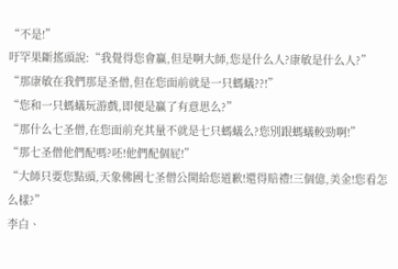“不是!”
吁罕果斷搖頭說:“我覺得您會贏,但是啊大師,您是什么人?康敏是什么人?”
“那康敏在我們那是圣僧,但在您面前就是一只螞蟻??!”
“您和一只螞蟻玩游戲,即便是贏了有意思么?”
“那什么七圣僧,在您面前充其量不就是七只螞蟻么?您別跟螞蟻較勁啊!”
“那七圣僧他們配嗎?呸!他們配個屁!”
“大師只要您點頭,天象佛國七圣僧公開給您道歉!還得賠禮!三個億,美金!您看怎么樣?”
李白、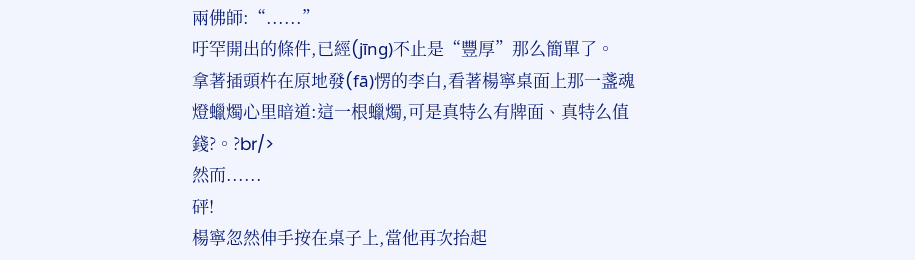兩佛師:“......”
吁罕開出的條件,已經(jīng)不止是“豐厚”那么簡單了。
拿著插頭杵在原地發(fā)愣的李白,看著楊寧桌面上那一盞魂燈蠟燭心里暗道:這一根蠟燭,可是真特么有牌面、真特么值錢?。?br/>
然而......
砰!
楊寧忽然伸手按在桌子上,當他再次抬起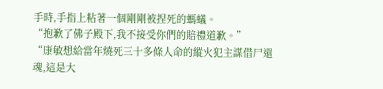手時,手指上粘著一個剛剛被捏死的螞蟻。
“抱歉了佛子殿下,我不接受你們的賠禮道歉。”
“康敏想給當年燒死三十多條人命的縱火犯主謀借尸還魂,這是大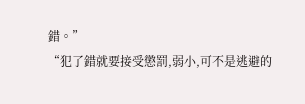錯。”
“犯了錯就要接受懲罰,弱小,可不是逃避的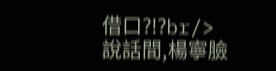借口?!?br/>
說話間,楊寧臉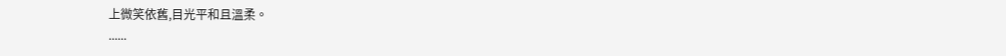上微笑依舊,目光平和且溫柔。
......